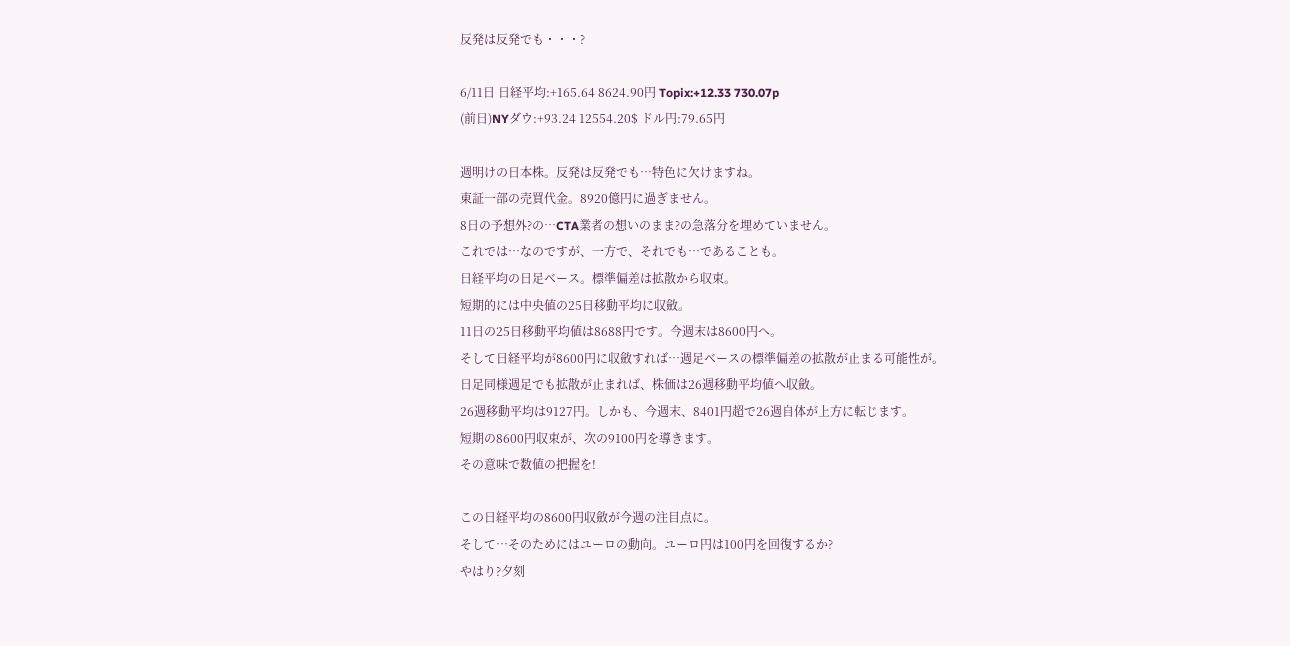反発は反発でも・・・?

6/11日 日経平均:+165.64 8624.90円 Topix:+12.33 730.07p
(前日)NYダウ:+93.24 12554.20$ ドル円:79.65円

週明けの日本株。反発は反発でも…特色に欠けますね。
東証一部の売買代金。8920億円に過ぎません。
8日の予想外?の…CTA業者の想いのまま?の急落分を埋めていません。
これでは…なのですが、一方で、それでも…であることも。
日経平均の日足ベース。標準偏差は拡散から収束。
短期的には中央値の25日移動平均に収斂。
11日の25日移動平均値は8688円です。今週末は8600円へ。
そして日経平均が8600円に収斂すれば…週足ベースの標準偏差の拡散が止まる可能性が。
日足同様週足でも拡散が止まれば、株価は26週移動平均値へ収斂。
26週移動平均は9127円。しかも、今週末、8401円超で26週自体が上方に転じます。
短期の8600円収束が、次の9100円を導きます。
その意味で数値の把握を!

この日経平均の8600円収斂が今週の注目点に。
そして…そのためにはユーロの動向。ユーロ円は100円を回復するか?
やはり?夕刻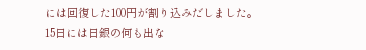には回復した100円が割り込みだしました。
15日には日銀の何も出な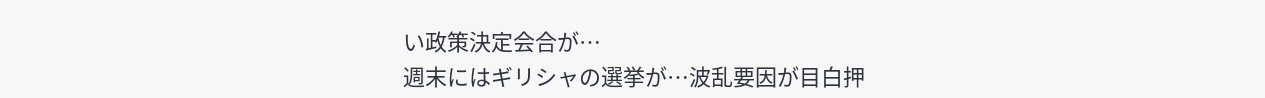い政策決定会合が…
週末にはギリシャの選挙が…波乱要因が目白押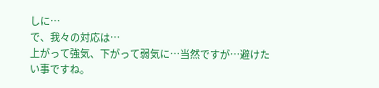しに…
で、我々の対応は…
上がって強気、下がって弱気に…当然ですが…避けたい事ですね。